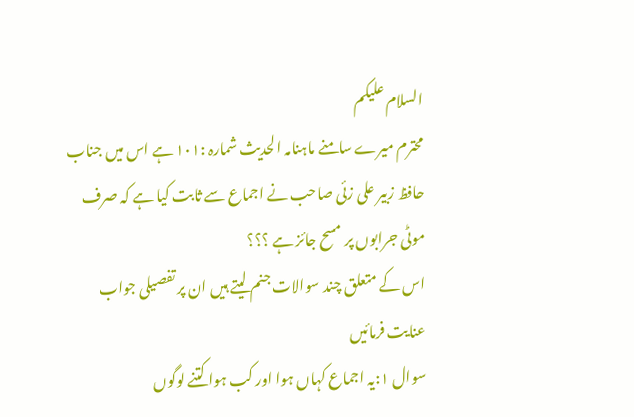السلام علیکم
محترم میرے سامنے ماہنامہ الحدیث شمارہ :۱۰۱ ہے اس میں جناب حافظ زبیر علی زئی صاحب نے اجماع سے ثابت کیا ہے کہ صرف موٹی جرابوں پر مسح جائز ہے ؟؟؟
اس کے متعلق چند سوالات جنم لیتے ہیں ان پر تفصیلی جواب عنایت فرمائیں
سوال ۱:یہ اجماع کہاں ہوا اور کب ہوا کتنے لوگوں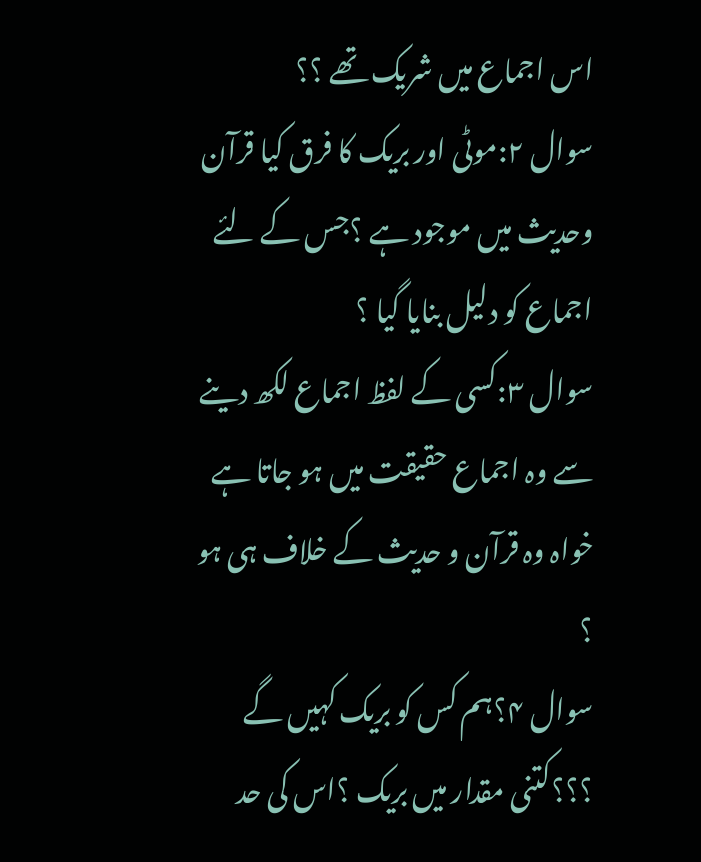اس اجماع میں شریک تھے ؟؟
سوال ۲:موٹی اور بریک کا فرق کیا قرآن وحدیث میں موجود ہے ؟جس کے لئے اجماع کو دلیل بنایا گیا ؟
سوال ۳:کسی کے لفظ اجماع لکھ دینے سے وہ اجماع حقیقت میں ہو جاتا ہے خواہ وہ قرآن و حدیث کے خلاف ہی ہو ؟
سوال ۴؟ہم کس کو بریک کہیں گے ؟؟؟کتنی مقدار میں بریک ؟اس کی حد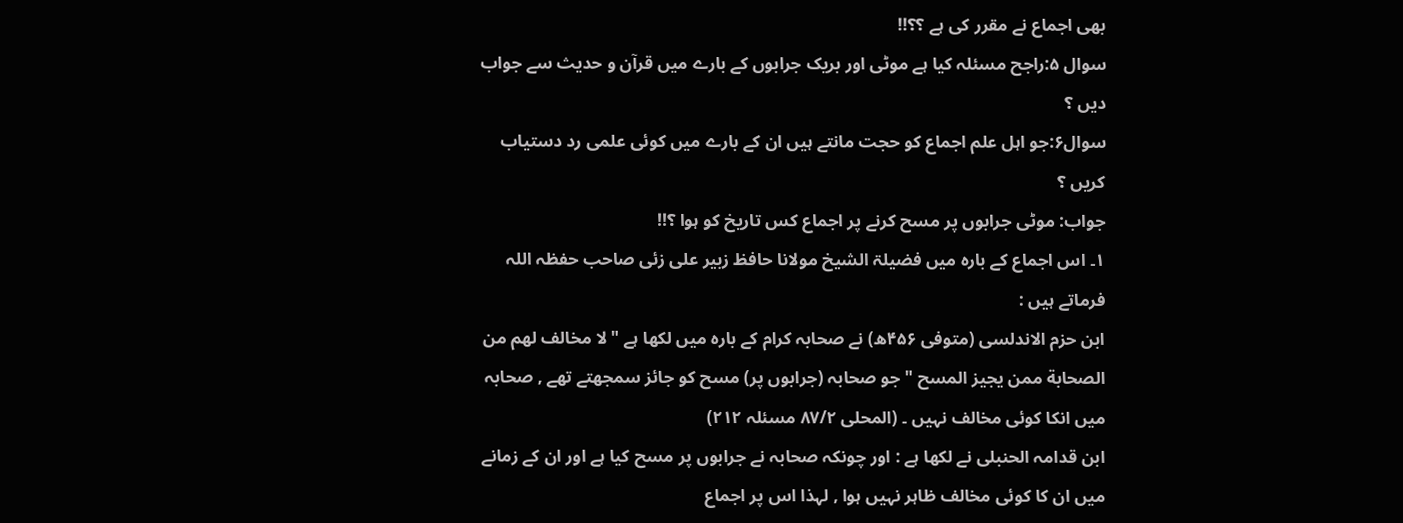بھی اجماع نے مقرر کی ہے ؟؟!!
سوال ۵:راجح مسئلہ کیا ہے موٹی اور بریک جرابوں کے بارے میں قرآن و حدیث سے جواب دیں ؟
سوال۶:جو اہل علم اجماع کو حجت مانتے ہیں ان کے بارے میں کوئی علمی رد دستیاب کریں ؟
جواب: موٹی جرابوں پر مسح کرنے پر اجماع کس تاریخ کو ہوا ؟!!
۱۔ اس اجماع کے بارہ میں فضیلۃ الشیخ مولانا حافظ زبیر علی زئی صاحب حفظہ اللہ فرماتے ہیں :
ابن حزم الاندلسی (متوفى ۴۵۶ھ) نے صحابہ کرام کے بارہ میں لکھا ہے " لا مخالف لهم من الصحابة ممن يجيز المسح " جو صحابہ (جرابوں پر) مسح کو جائز سمجھتے تھے , صحابہ میں انکا کوئی مخالف نہیں ۔ (المحلى ۸۷/۲ مسئلہ ۲۱۲)
ابن قدامہ الحنبلی نے لکھا ہے : اور چونکہ صحابہ نے جرابوں پر مسح کیا ہے اور ان کے زمانے میں ان کا کوئی مخالف ظاہر نہیں ہوا , لہذا اس پر اجماع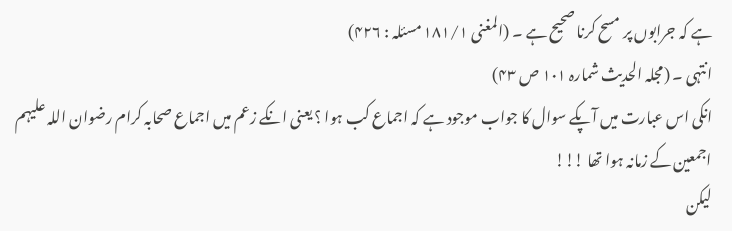ہے کہ جرابوں پر مسح کرنا صحیح ہے ۔ (المغنی ۱۸۱/۱ مسئلہ : ۴۲۶)
انتہى ۔ (مجلہ الحدیث شمارہ ۱۰۱ ص ۴۳)
انکی اس عبارت میں آپکے سوال کا جواب موجود ہے کہ اجماع کب ہوا ؟ یعنی انکے زعم میں اجماع صحابہ کرام رضوان اللہ علیہم اجمعین کے زمانہ ہوا تھا !!!
لیکن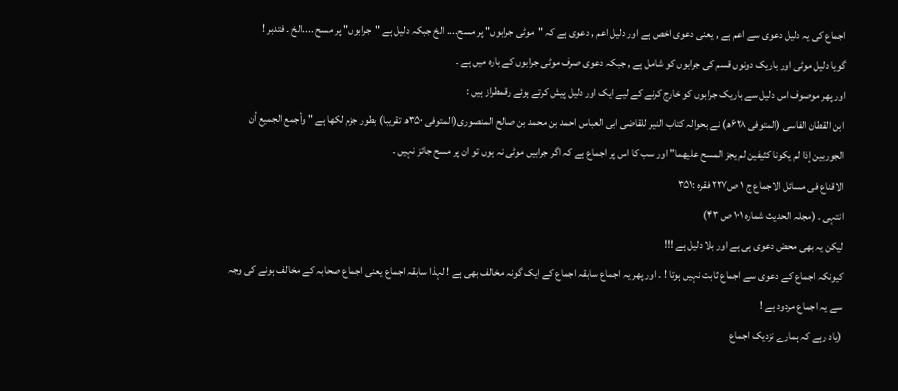اجماع کی یہ دلیل دعوى سے اعم ہے , یعنی دعوى اخص ہے اور دلیل اعم , دعوى ہے کہ "موٹی جرابوں" پر مسح.... الخ جبکہ دلیل ہے "جرابوں" پر مسح ....الخ ۔ فتدبر !
گویا دلیل موٹی اور باریک دونوں قسم کی جرابوں کو شامل ہے , جبکہ دعوى صرف موٹی جرابوں کے بارہ میں ہے ۔
اور پھر موصوف اس دلیل سے باریک جرابوں کو خارج کرنے کے لیے ایک اور دلیل پیش کرتے ہوئے رقمطراز ہیں :
ابن القطان الفاسی (المتوفى ۶۲۸ھ) نے بحوالہ کتاب النیر للقاضی ابی العباس احمد بن محمد بن صالح المنصوری(المتوفى ۳۵۰ھ تقریبا) بطور جزم لکھا ہے " وأجمع الجميع أن الجوربين إذا لم يكونا كثيفين لم يجز المسح عليهما" اور سب کا اس پر اجماع ہے کہ اگر جرابیں موٹی نہ ہوں تو ان پر مسح جائز نہیں ۔
الاقناع فی مسائل الاجماع ج ۱ ص۲۲۷ فقرہ :۳۵۱
انتہی ۔ (مجلہ الحدیث شمارہ ۱۰۱ ص ۴۳)
لیکن یہ بھی محض دعوى ہی ہے اور بلا دلیل ہے !!!
کیونکہ اجماع کے دعوى سے اجماع ثابت نہیں ہوتا ! ۔ اور پھر یہ اجماع سابقہ اجماع کے ایک گونہ مخالف بھی ہے ! لہذا سابقہ اجماع یعنی اجماع صحابہ کے مخالف ہونے کی وجہ سے یہ اجماع مردود ہے !
(یاد رہے کہ ہمارے نزدیک اجماع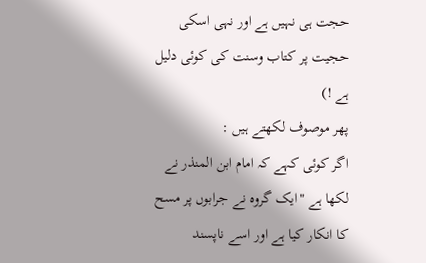حجت ہی نہیں ہے اور نہی اسکی حجیت پر کتاب وسنت کی کوئی دلیل ہے !)
پھر موصوف لکھتے ہیں :
اگر کوئی کہے کہ امام ابن المنذر نے لکھا ہے "ایک گروہ نے جرابوں پر مسح کا انکار کیا ہے اور اسے ناپسند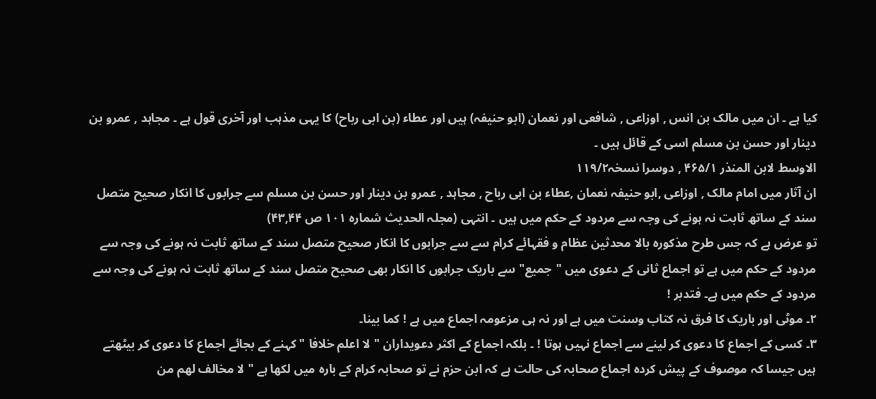کیا ہے ۔ ان میں مالک بن انس , اوزاعی , شافعی اور نعمان (ابو حنیفہ) ہیں اور عطاء (بن ابی رباح) کا یہی مذہب اور آخری قول ہے ۔ مجاہد , عمرو بن دینار اور حسن بن مسلم اسی کے قائل ہیں ۔
الاوسط لابن المنذر ۴۶۵/۱ , دوسرا نسخہ۱۱۹/۲
ان آثار میں امام مالک , اوزاعی ,ابو حنیفہ نعمان ,عطاء بن ابی رباح , مجاہد , عمرو بن دینار اور حسن بن مسلم سے جرابوں کا انکار صحیح متصل سند کے ساتھ ثابت نہ ہونے کی وجہ سے مردود کے حکم میں ہیں ۔ انتہی (مجلہ الحدیث شمارہ ۱۰۱ ص ۴۳,۴۴)
تو عرض ہے کہ جس طرح مذکورہ بالا محدثین عظام و فقہائے کرام سے سے جرابوں کا انکار صحیح متصل سند کے ساتھ ثابت نہ ہونے کی وجہ سے مردود کے حکم میں ہے تو اجماع ثانی کے دعوى میں "جمیع" سے باریک جرابوں کا انکار بھی صحیح متصل سند کے ساتھ ثابت نہ ہونے کی وجہ سے مردود کے حکم میں ہے۔ فتدبر !
۲۔ موٹی اور باریک کا فرق نہ کتاب وسنت میں ہے اور نہ ہی مزعومہ اجماع میں ہے ! کما بینا۔
۳۔ کسی کے اجماع کا دعوى کر لینے سے اجماع نہیں ہوتا ! ۔ بلکہ اجماع کے اکثر دعویداران "لا اعلم خلافا " کہنے کے بجائے اجماع کا دعوى کر بیٹھتے ہیں جیسا کہ موصوف کے پیش کردہ اجماع صحابہ کی حالت ہے کہ ابن حزم نے تو صحابہ کرام کے بارہ میں لکھا ہے " لا مخالف لهم من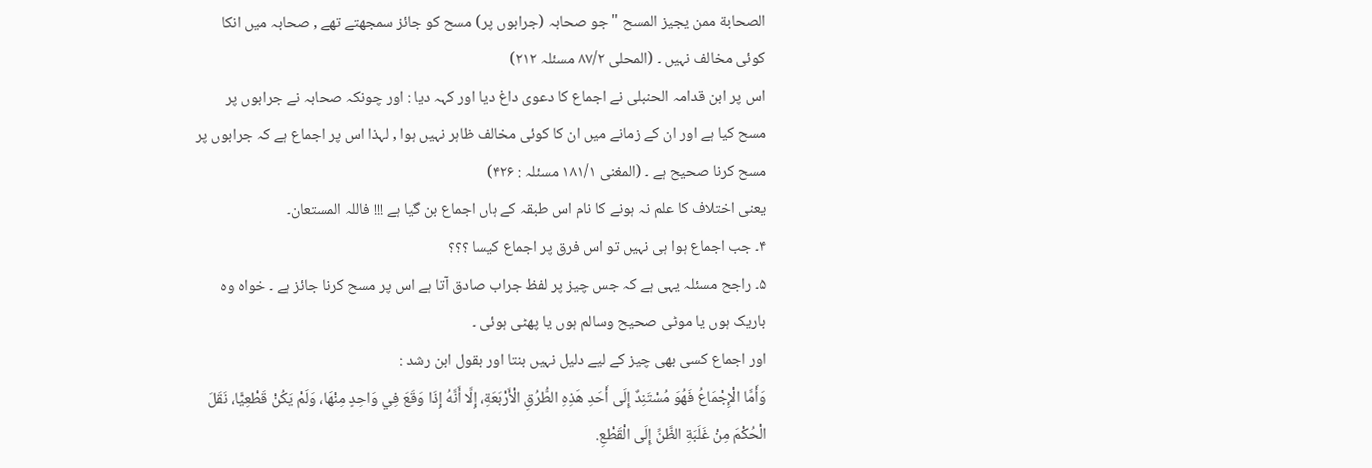الصحابة ممن يجيز المسح " جو صحابہ (جرابوں پر) مسح کو جائز سمجھتے تھے , صحابہ میں انکا کوئی مخالف نہیں ۔ (المحلى ۸۷/۲ مسئلہ ۲۱۲)
اس پر ابن قدامہ الحنبلی نے اجماع کا دعوى داغ دیا اور کہہ دیا : اور چونکہ صحابہ نے جرابوں پر مسح کیا ہے اور ان کے زمانے میں ان کا کوئی مخالف ظاہر نہیں ہوا , لہذا اس پر اجماع ہے کہ جرابوں پر مسح کرنا صحیح ہے ۔ (المغنی ۱۸۱/۱ مسئلہ : ۴۲۶)
یعنی اختلاف کا علم نہ ہونے کا نام اس طبقہ کے ہاں اجماع بن گیا ہے !!! فاللہ المستعان۔
۴۔ جب اجماع ہوا ہی نہیں تو اس فرق پر اجماع کیسا ؟؟؟
۵۔ راجح مسئلہ یہی ہے کہ جس چیز پر لفظ جراب صادق آتا ہے اس پر مسح کرنا جائز ہے ۔ خواہ وہ باریک ہوں یا موٹی صحیح وسالم ہوں یا پھٹی ہوئی ۔
اور اجماع کسی بھی چیز کے لیے دلیل نہیں بنتا اور بقول ابن رشد :
وَأَمَّا الْإِجْمَاعُ فَهُوَ مُسْتَنِدٌ إِلَى أَحَدِ هَذِهِ الطُّرُقِ الْأَرْبَعَةِ، إِلَّا أَنَّهُ إِذَا وَقَعَ فِي وَاحِدٍ مِنْهَا، وَلَمْ يَكُنْ قَطْعِيًّا، نَقَلَ الْحُكْمَ مِنْ غَلَبَةِ الظَّنِّ إِلَى الْقَطْعِ.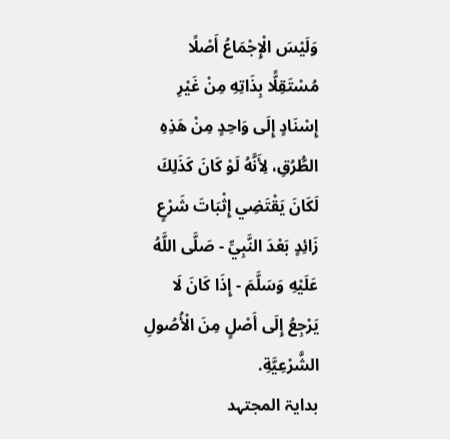وَلَيْسَ الْإِجْمَاعُ أَصْلًا مُسْتَقِلًّا بِذَاتِهِ مِنْ غَيْرِ إِسْنَادٍ إِلَى وَاحِدٍ مِنْ هَذِهِ الطُّرُقِ، لِأَنَّهُ لَوْ كَانَ كَذَلِكَ لَكَانَ يَقْتَضِي إِثْبَاتَ شَرْعٍ زَائِدٍ بَعْدَ النَّبِيِّ - صَلَّى اللَّهُ عَلَيْهِ وَسَلَّمَ - إِذَا كَانَ لَا يَرْجِعُ إِلَى أَصْلٍ مِنَ الْأُصُولِ الشَّرْعِيَّةِ.
بدایۃ المجتہد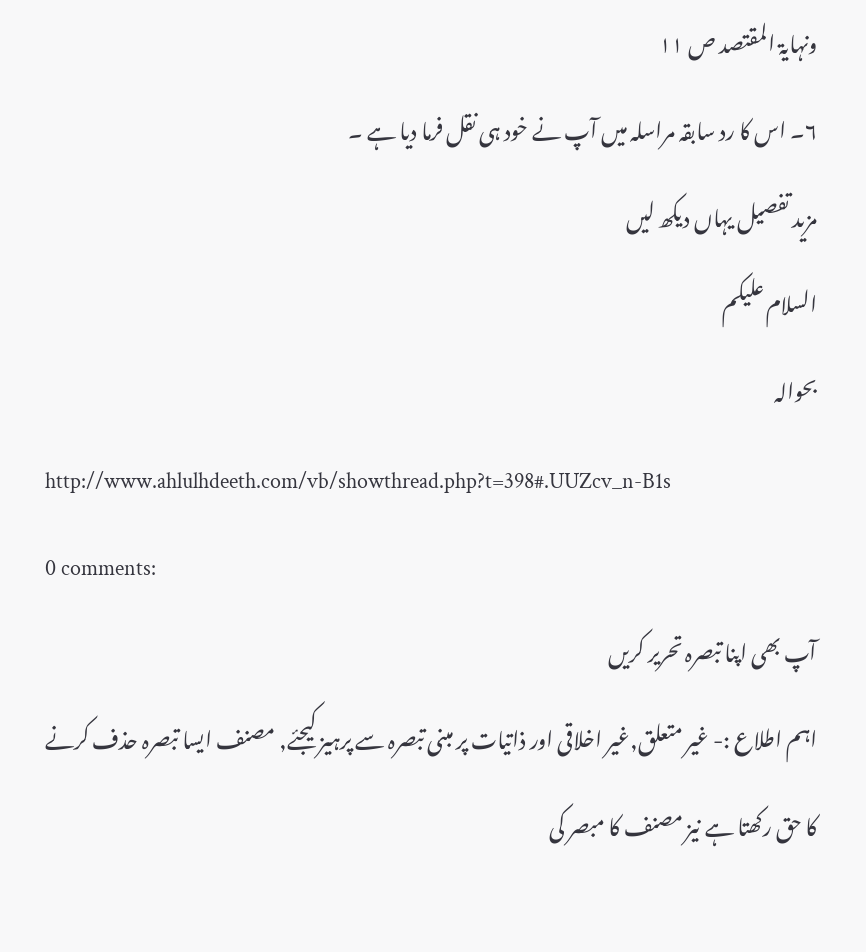ونہایۃ المقتصد ص ۱۱
۶۔ اس کا رد سابقہ مراسلہ میں آپ نے خود ہی نقل فرما دیا ہے ۔
مزید تفصیل یہاں دیکھ لیں
السلام علیکم
بحوالہ
http://www.ahlulhdeeth.com/vb/showthread.php?t=398#.UUZcv_n-B1s
0 comments:
آپ بھی اپنا تبصرہ تحریر کریں
اہم اطلاع :- غیر متعلق,غیر اخلاقی اور ذاتیات پر مبنی تبصرہ سے پرہیز کیجئے, مصنف ایسا تبصرہ حذف کرنے کا حق رکھتا ہے نیز مصنف کا مبصر کی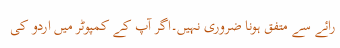رائے سے متفق ہونا ضروری نہیں۔اگر آپ کے کمپوٹر میں اردو کی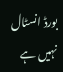بورڈ انسٹال نہیں ہے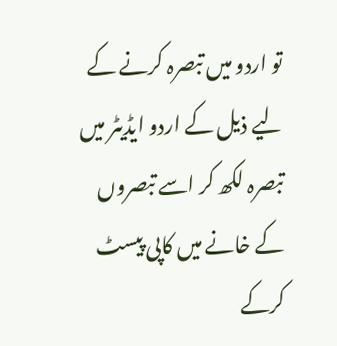تو اردو میں تبصرہ کرنے کے لیے ذیل کے اردو ایڈیٹر میں تبصرہ لکھ کر اسے تبصروں کے خانے میں کاپی پیسٹ کرکے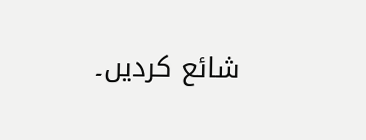شائع کردیں۔